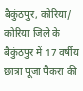बैकुंठपुर, कोरिया/ कोरिया जिले के बैकुंठपुर में 17 वर्षीय छात्रा पूजा पैकरा की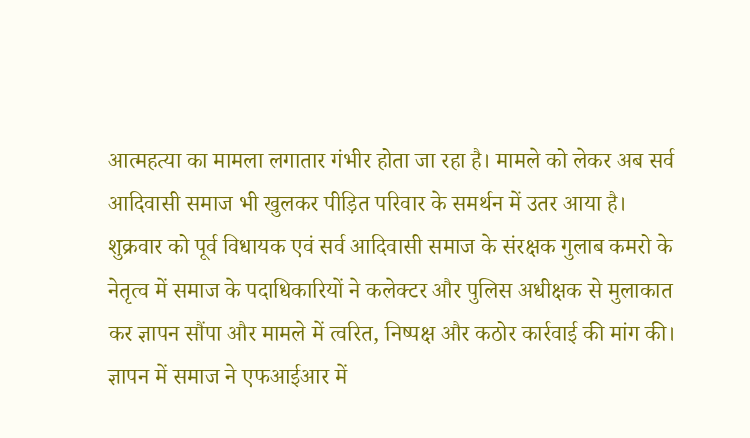आत्महत्या का मामला लगातार गंभीर होता जा रहा है। मामले को लेकर अब सर्व आदिवासी समाज भी खुलकर पीड़ित परिवार के समर्थन में उतर आया है।
शुक्रवार को पूर्व विधायक एवं सर्व आदिवासी समाज के संरक्षक गुलाब कमरो के नेतृत्व में समाज के पदाधिकारियों ने कलेक्टर और पुलिस अधीक्षक से मुलाकात कर ज्ञापन सौंपा और मामले में त्वरित, निष्पक्ष और कठोर कार्रवाई की मांग की।
ज्ञापन में समाज ने एफआईआर में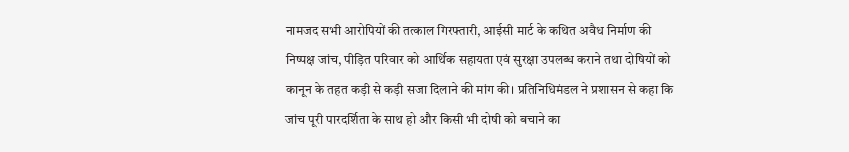नामजद सभी आरोपियों की तत्काल गिरफ्तारी, आईसी मार्ट के कथित अवैध निर्माण की निष्पक्ष जांच, पीड़ित परिवार को आर्थिक सहायता एवं सुरक्षा उपलब्ध कराने तथा दोषियों को कानून के तहत कड़ी से कड़ी सजा दिलाने की मांग की। प्रतिनिधिमंडल ने प्रशासन से कहा कि जांच पूरी पारदर्शिता के साथ हो और किसी भी दोषी को बचाने का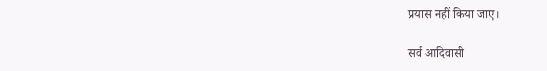प्रयास नहीं किया जाए।

सर्व आदिवासी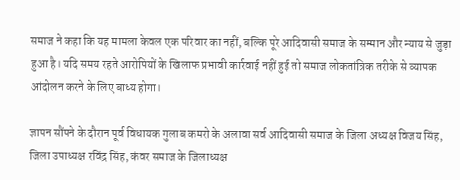समाज ने कहा कि यह मामला केवल एक परिवार का नहीं, बल्कि पूरे आदिवासी समाज के सम्मान और न्याय से जुड़ा हुआ है। यदि समय रहते आरोपियों के खिलाफ प्रभावी कार्रवाई नहीं हुई तो समाज लोकतांत्रिक तरीके से व्यापक आंदोलन करने के लिए बाध्य होगा।

ज्ञापन सौंपने के दौरान पूर्व विधायक गुलाब कमरो के अलावा सर्व आदिवासी समाज के जिला अध्यक्ष विजय सिंह, जिला उपाध्यक्ष रविंद्र सिंह, कंवर समाज के जिलाध्यक्ष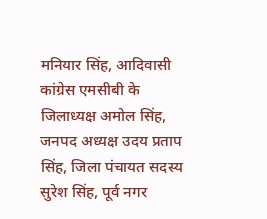मनियार सिंह, आदिवासी कांग्रेस एमसीबी के जिलाध्यक्ष अमोल सिंह, जनपद अध्यक्ष उदय प्रताप सिंह, जिला पंचायत सदस्य सुरेश सिंह, पूर्व नगर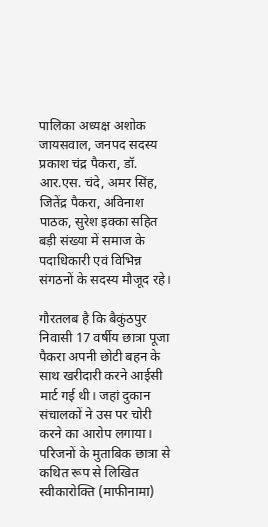पालिका अध्यक्ष अशोक जायसवाल, जनपद सदस्य प्रकाश चंद्र पैकरा, डॉ. आर.एस. चंदे, अमर सिंह, जितेंद्र पैकरा, अविनाश पाठक, सुरेश इक्का सहित बड़ी संख्या में समाज के पदाधिकारी एवं विभिन्न संगठनों के सदस्य मौजूद रहे।

गौरतलब है कि बैकुंठपुर निवासी 17 वर्षीय छात्रा पूजा पैकरा अपनी छोटी बहन के साथ खरीदारी करने आईसी मार्ट गई थी। जहां दुकान संचालकों ने उस पर चोरी करने का आरोप लगाया। परिजनों के मुताबिक छात्रा से कथित रूप से लिखित स्वीकारोक्ति (माफीनामा)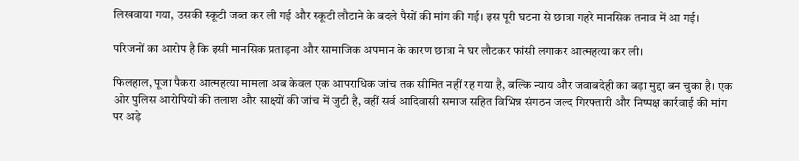लिखवाया गया, उसकी स्कूटी जब्त कर ली गई और स्कूटी लौटाने के बदले पैसों की मांग की गई। इस पूरी घटना से छात्रा गहरे मानसिक तनाव में आ गई।

परिजनों का आरोप है कि इसी मानसिक प्रताड़ना और सामाजिक अपमान के कारण छात्रा ने घर लौटकर फांसी लगाकर आत्महत्या कर ली।

फिलहाल, पूजा पैकरा आत्महत्या मामला अब केवल एक आपराधिक जांच तक सीमित नहीं रह गया है, बल्कि न्याय और जवाबदेही का बड़ा मुद्दा बन चुका है। एक ओर पुलिस आरोपियों की तलाश और साक्ष्यों की जांच में जुटी है, वहीं सर्व आदिवासी समाज सहित विभिन्न संगठन जल्द गिरफ्तारी और निष्पक्ष कार्रवाई की मांग पर अड़े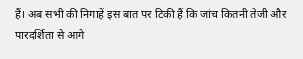हैं। अब सभी की निगाहें इस बात पर टिकी हैं कि जांच कितनी तेजी और पारदर्शिता से आगे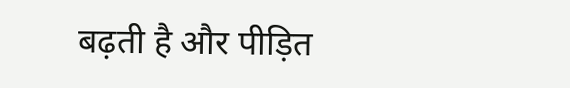बढ़ती है और पीड़ित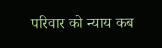परिवार को न्याय कब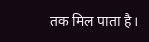तक मिल पाता है।